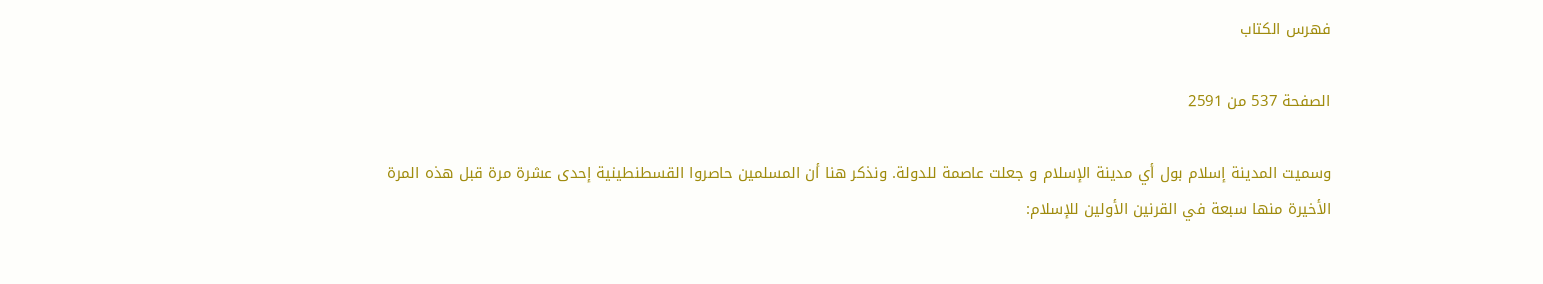فهرس الكتاب

الصفحة 537 من 2591

وسميت المدينة إسلام بول أي مدينة الإسلام و جعلت عاصمة للدولة. ونذكر هنا أن المسلمين حاصروا القسطنطينية إحدى عشرة مرة قبل هذه المرة الأخيرة منها سبعة في القرنين الأولين للإسلام: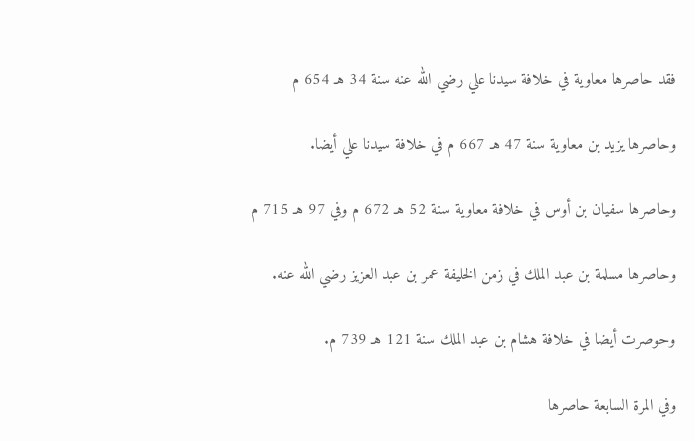فقد حاصرها معاوية في خلافة سيدنا علي رضي الله عنه سنة 34 هـ 654 م

وحاصرها يزيد بن معاوية سنة 47 هـ 667 م في خلافة سيدنا علي أيضا.

وحاصرها سفيان بن أوس في خلافة معاوية سنة 52 هـ 672 م وفي 97 هـ 715 م

وحاصرها مسلمة بن عبد الملك في زمن الخليفة عمر بن عبد العزيز رضي الله عنه.

وحوصرت أيضا في خلافة هشام بن عبد الملك سنة 121 هـ 739 م.

وفي المرة السابعة حاصرها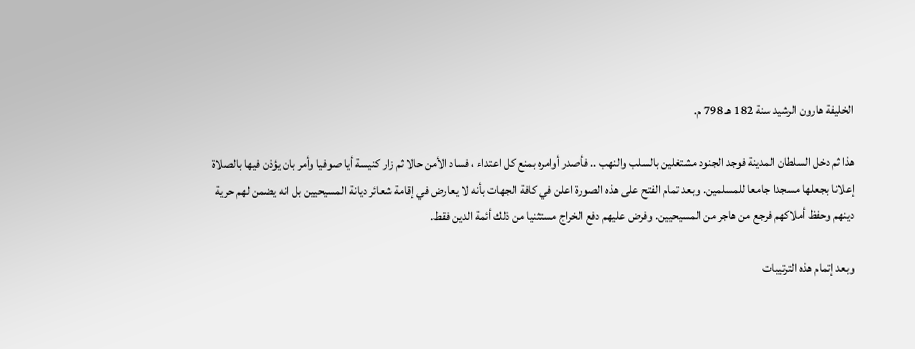الخليفة هارون الرشيد سنة 182 هـ 798 م.

هذا ثم دخل السلطان المدينة فوجد الجنود مشتغلين بالسلب والنهب .. فأصدر أوامره بمنع كل اعتداء ، فساد الأمن حالا ثم زار كنيسة أيا صوفيا وأمر بان يؤذن فيها بالصلاة إعلانا بجعلها مسجدا جامعا للمسلمين. وبعد تمام الفتح على هذه الصورة اعلن في كافة الجهات بأنه لا يعارض في إقامة شعائر ديانة المسيحيين بل انه يضمن لهم حرية دينهم وحفظ أملاكهم فرجع من هاجر من المسيحيين. وفرض عليهم دفع الخراج مستثنيا من ذلك أئمة الدين فقط.

وبعد إتمام هذه الترتيبات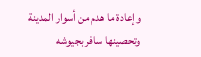وإعادة ما هدم من أسوار المدينة وتحصينها سافر بجيوشه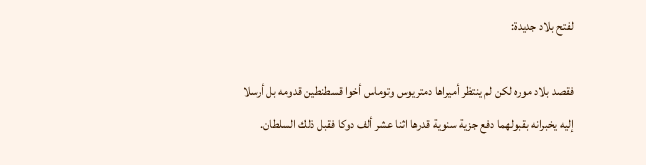لفتح بلاد جديدة:

فقصد بلاد موره لكن لم ينتظر أميراها دمتريوس وتوماس أخوا قسطنطين قدومه بل أرسلا إليه يخبرانه بقبولهما دفع جزية سنوية قدرها اثنا عشر ألف دوكا فقبل ذلك السلطان.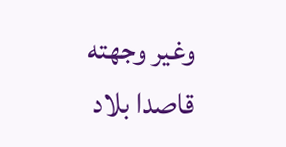وغير وجهته قاصدا بلاد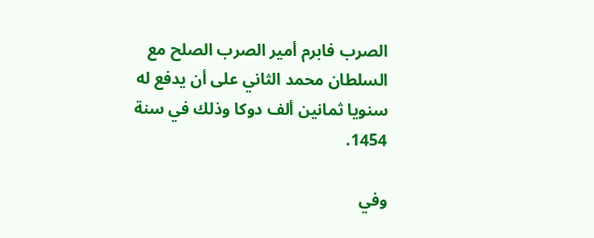الصرب فابرم أمير الصرب الصلح مع السلطان محمد الثاني على أن يدفع له سنويا ثمانين ألف دوكا وذلك في سنة 1454.

وفي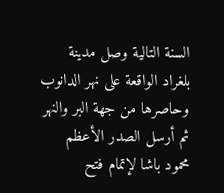السنة التالية وصل مدينة بلغراد الواقعة على نهر الدانوب وحاصرها من جهة البر والنهر ثم أرسل الصدر الأعظم محمود باشا لإتمام فتح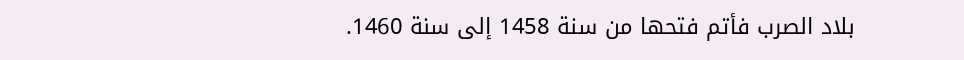بلاد الصرب فأتم فتحها من سنة 1458 إلى سنة 1460.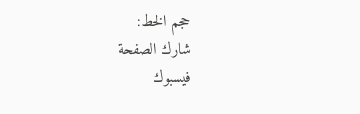حجم الخط:
شارك الصفحة
فيسبوك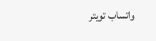واتساب تويتر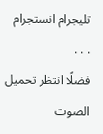تليجرام انستجرام
. . .
فضلًا انتظر تحميل الصوت